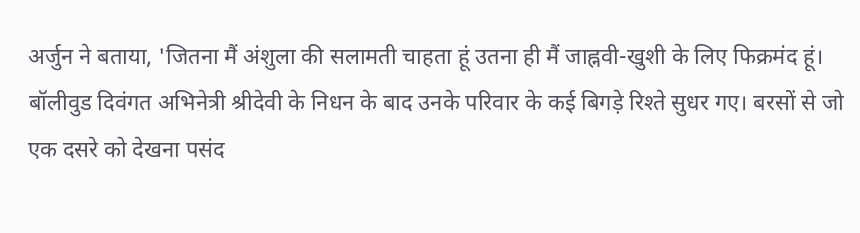अर्जुन ने बताया, 'जितना मैं अंशुला की सलामती चाहता हूं उतना ही मैं जाह्नवी-खुशी के लिए फिक्रमंद हूं।
बॉलीवुड दिवंगत अभिनेत्री श्रीदेवी के निधन के बाद उनके परिवार के कई बिगड़े रिश्ते सुधर गए। बरसों से जो एक दसरे को देखना पसंद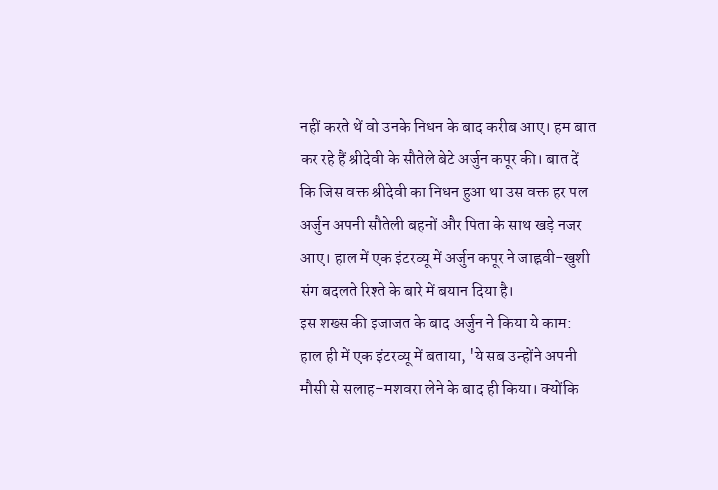नहीं करते थें वो उनके निधन के बाद करीब आए। हम बात कर रहे हैं श्रीदेवी के सौतेले बेटे अर्जुन कपूर की। बात दें कि जिस वक्त श्रीदेवी का निधन हुआ था उस वक्त हर पल अर्जुन अपनी सौतेली बहनों और पिता के साथ खड़े नजर आए। हाल में एक इंटरव्यू में अर्जुन कपूर ने जाह्नवी-खुशी संग बदलते रिश्ते के बारे में बयान दिया है।
इस शख्स की इजाजत के बाद अर्जुन ने किया ये काम:
हाल ही में एक इंटरव्यू में बताया, 'ये सब उन्होंने अपनी मौसी से सलाह-मशवरा लेने के बाद ही किया। क्योंकि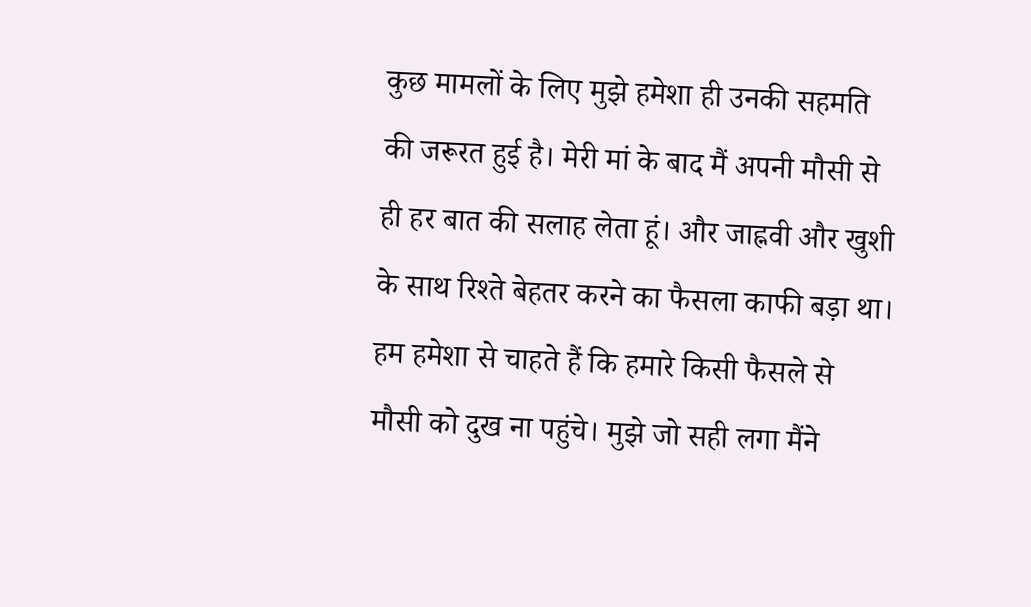कुछ मामलों के लिए मुझे हमेशा ही उनकी सहमति की जरूरत हुई है। मेरी मां के बाद मैं अपनी मौसी से ही हर बात की सलाह लेता हूं। और जाह्नवी और खुशी के साथ रिश्ते बेहतर करने का फैसला काफी बड़ा था। हम हमेशा से चाहते हैं कि हमारे किसी फैसले से मौसी को दुख ना पहुंचे। मुझे जो सही लगा मैंने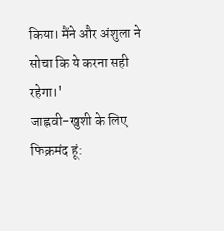किया। मैंने और अंशुला ने सोचा कि ये करना सही रहेगा।'
जाह्नवी-खुशी के लिए फिक्रमंद हूं: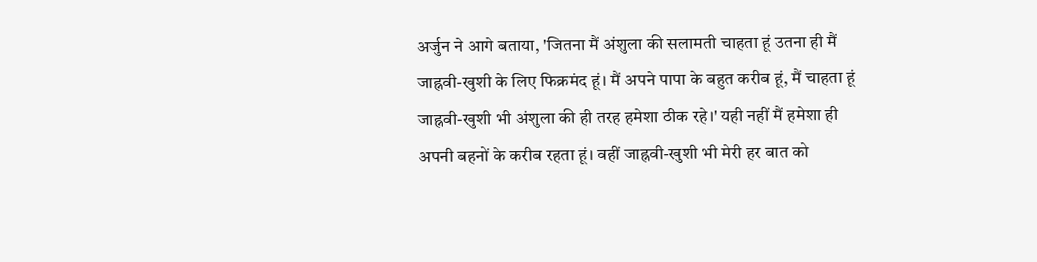अर्जुन ने आगे बताया, 'जितना मैं अंशुला की सलामती चाहता हूं उतना ही मैं जाह्नवी-खुशी के लिए फिक्रमंद हूं। मैं अपने पापा के बहुत करीब हूं, मैं चाहता हूं जाह्नवी-खुशी भी अंशुला की ही तरह हमेशा ठीक रहे।' यही नहीं मैं हमेशा ही अपनी बहनों के करीब रहता हूं। वहीं जाह्नवी-खुशी भी मेरी हर बात को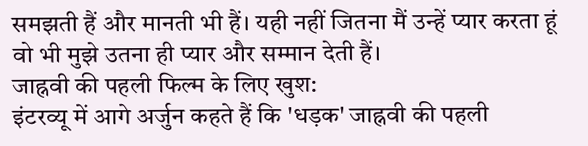समझती हैं और मानती भी हैं। यही नहीं जितना मैं उन्हें प्यार करता हूं वो भी मुझे उतना ही प्यार और सम्मान देती हैं।
जाह्नवी की पहली फिल्म के लिए खुश:
इंटरव्यू में आगे अर्जुन कहते हैं कि 'धड़क' जाह्नवी की पहली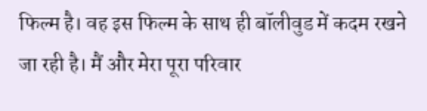फिल्म है। वह इस फिल्म के साथ ही बॉलीवुड में कदम रखने जा रही है। मैं और मेरा पूरा परिवार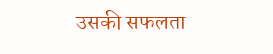उसकी सफलता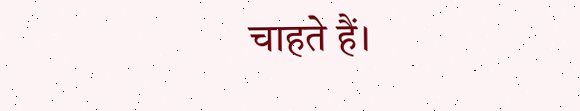चाहते हैं।